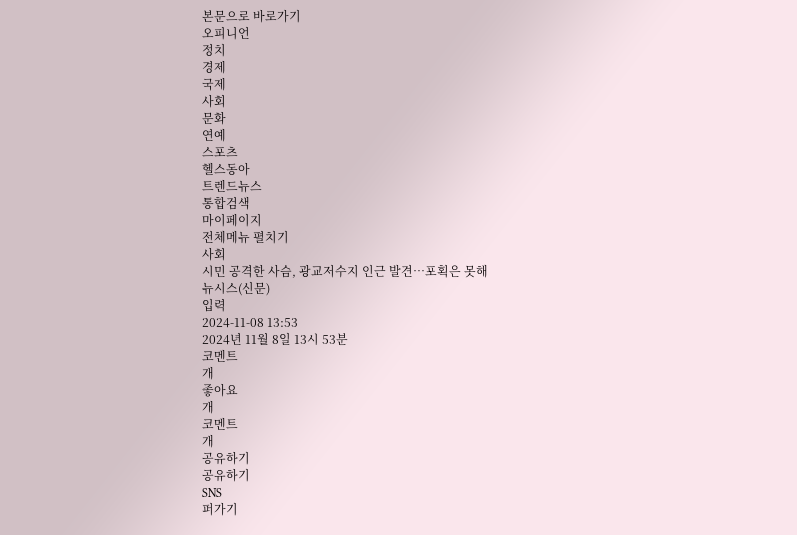본문으로 바로가기
오피니언
정치
경제
국제
사회
문화
연예
스포츠
헬스동아
트렌드뉴스
통합검색
마이페이지
전체메뉴 펼치기
사회
시민 공격한 사슴, 광교저수지 인근 발견…포획은 못해
뉴시스(신문)
입력
2024-11-08 13:53
2024년 11월 8일 13시 53분
코멘트
개
좋아요
개
코멘트
개
공유하기
공유하기
SNS
퍼가기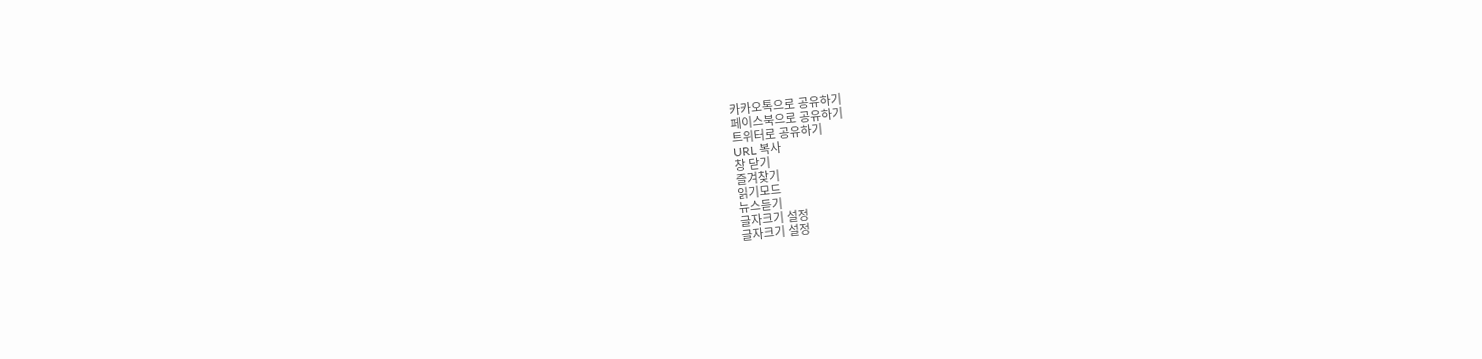카카오톡으로 공유하기
페이스북으로 공유하기
트위터로 공유하기
URL 복사
창 닫기
즐겨찾기
읽기모드
뉴스듣기
글자크기 설정
글자크기 설정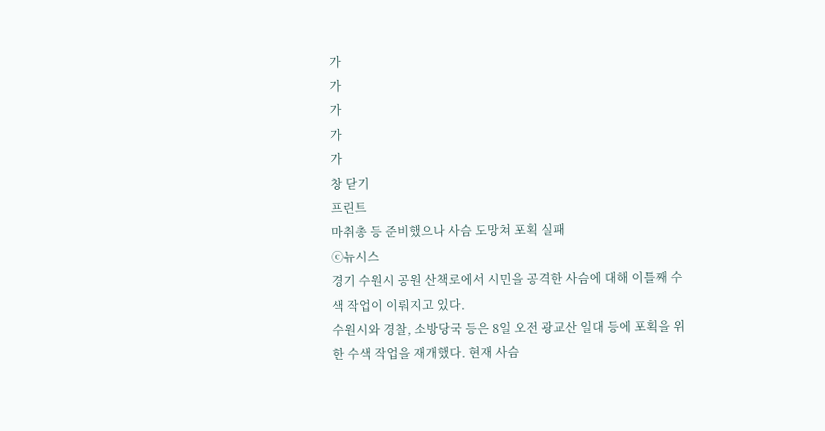가
가
가
가
가
창 닫기
프린트
마취총 등 준비했으나 사슴 도망쳐 포획 실패
ⓒ뉴시스
경기 수원시 공원 산책로에서 시민을 공격한 사슴에 대해 이틀째 수색 작업이 이뤄지고 있다.
수원시와 경찰, 소방당국 등은 8일 오전 광교산 일대 등에 포획을 위한 수색 작업을 재개했다. 현재 사슴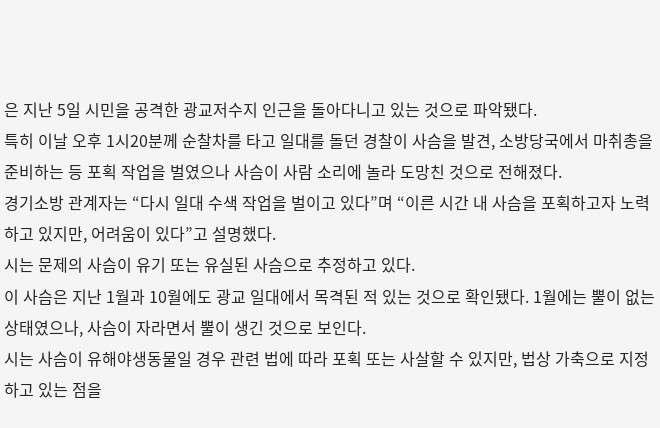은 지난 5일 시민을 공격한 광교저수지 인근을 돌아다니고 있는 것으로 파악됐다.
특히 이날 오후 1시20분께 순찰차를 타고 일대를 돌던 경찰이 사슴을 발견, 소방당국에서 마취총을 준비하는 등 포획 작업을 벌였으나 사슴이 사람 소리에 놀라 도망친 것으로 전해졌다.
경기소방 관계자는 “다시 일대 수색 작업을 벌이고 있다”며 “이른 시간 내 사슴을 포획하고자 노력하고 있지만, 어려움이 있다”고 설명했다.
시는 문제의 사슴이 유기 또는 유실된 사슴으로 추정하고 있다.
이 사슴은 지난 1월과 10월에도 광교 일대에서 목격된 적 있는 것으로 확인됐다. 1월에는 뿔이 없는 상태였으나, 사슴이 자라면서 뿔이 생긴 것으로 보인다.
시는 사슴이 유해야생동물일 경우 관련 법에 따라 포획 또는 사살할 수 있지만, 법상 가축으로 지정하고 있는 점을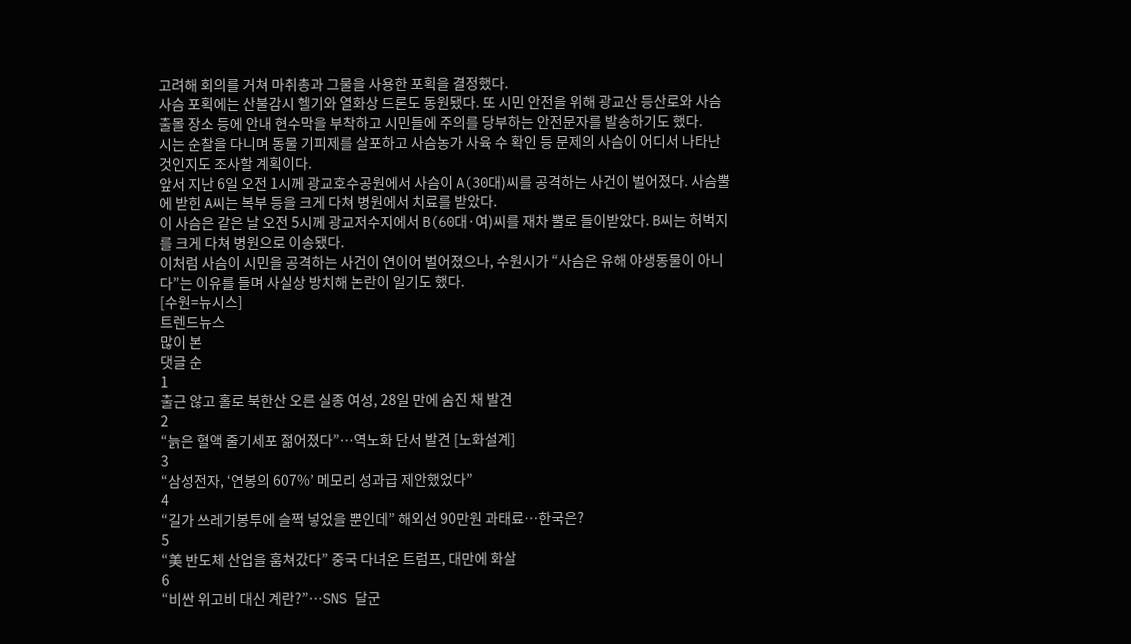고려해 회의를 거쳐 마취총과 그물을 사용한 포획을 결정했다.
사슴 포획에는 산불감시 헬기와 열화상 드론도 동원됐다. 또 시민 안전을 위해 광교산 등산로와 사슴 출몰 장소 등에 안내 현수막을 부착하고 시민들에 주의를 당부하는 안전문자를 발송하기도 했다.
시는 순찰을 다니며 동물 기피제를 살포하고 사슴농가 사육 수 확인 등 문제의 사슴이 어디서 나타난 것인지도 조사할 계획이다.
앞서 지난 6일 오전 1시께 광교호수공원에서 사슴이 A(30대)씨를 공격하는 사건이 벌어졌다. 사슴뿔에 받힌 A씨는 복부 등을 크게 다쳐 병원에서 치료를 받았다.
이 사슴은 같은 날 오전 5시께 광교저수지에서 B(60대·여)씨를 재차 뿔로 들이받았다. B씨는 허벅지를 크게 다쳐 병원으로 이송됐다.
이처럼 사슴이 시민을 공격하는 사건이 연이어 벌어졌으나, 수원시가 “사슴은 유해 야생동물이 아니다”는 이유를 들며 사실상 방치해 논란이 일기도 했다.
[수원=뉴시스]
트렌드뉴스
많이 본
댓글 순
1
출근 않고 홀로 북한산 오른 실종 여성, 28일 만에 숨진 채 발견
2
“늙은 혈액 줄기세포 젊어졌다”…역노화 단서 발견 [노화설계]
3
“삼성전자, ‘연봉의 607%’ 메모리 성과급 제안했었다”
4
“길가 쓰레기봉투에 슬쩍 넣었을 뿐인데” 해외선 90만원 과태료…한국은?
5
“美 반도체 산업을 훔쳐갔다” 중국 다녀온 트럼프, 대만에 화살
6
“비싼 위고비 대신 계란?”…SNS 달군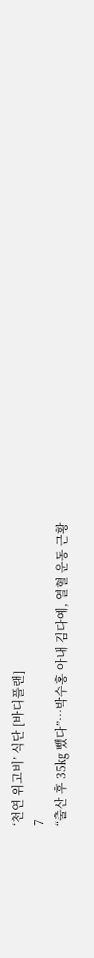‘천연 위고비’ 식단 [바디플랜]
7
“출산 후 35㎏ 뺐다”…박수홍 아내 김다예, 열혈 운동 근황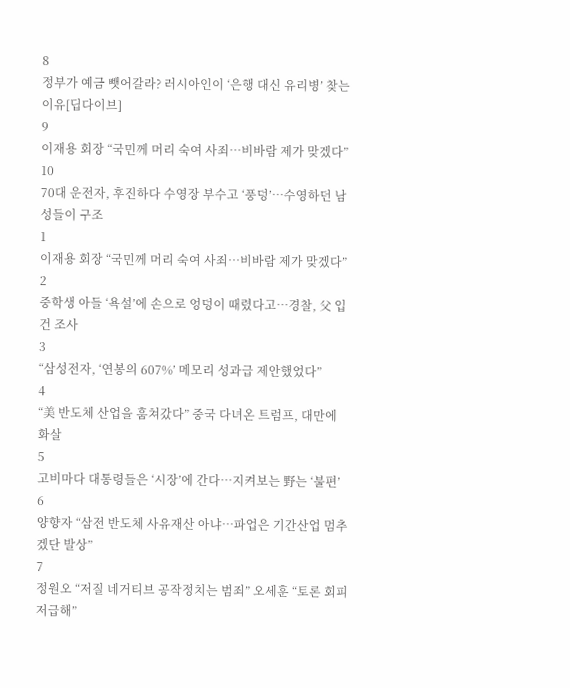8
정부가 예금 뺏어갈라? 러시아인이 ‘은행 대신 유리병’ 찾는 이유[딥다이브]
9
이재용 회장 “국민께 머리 숙여 사죄…비바람 제가 맞겠다”
10
70대 운전자, 후진하다 수영장 부수고 ‘풍덩’…수영하던 남성들이 구조
1
이재용 회장 “국민께 머리 숙여 사죄…비바람 제가 맞겠다”
2
중학생 아들 ‘욕설’에 손으로 엉덩이 때렸다고…경찰, 父 입건 조사
3
“삼성전자, ‘연봉의 607%’ 메모리 성과급 제안했었다”
4
“美 반도체 산업을 훔쳐갔다” 중국 다녀온 트럼프, 대만에 화살
5
고비마다 대통령들은 ‘시장’에 간다…지켜보는 野는 ‘불편’
6
양향자 “삼전 반도체 사유재산 아냐…파업은 기간산업 멈추겠단 발상”
7
정원오 “저질 네거티브 공작정치는 범죄” 오세훈 “토론 회피 저급해”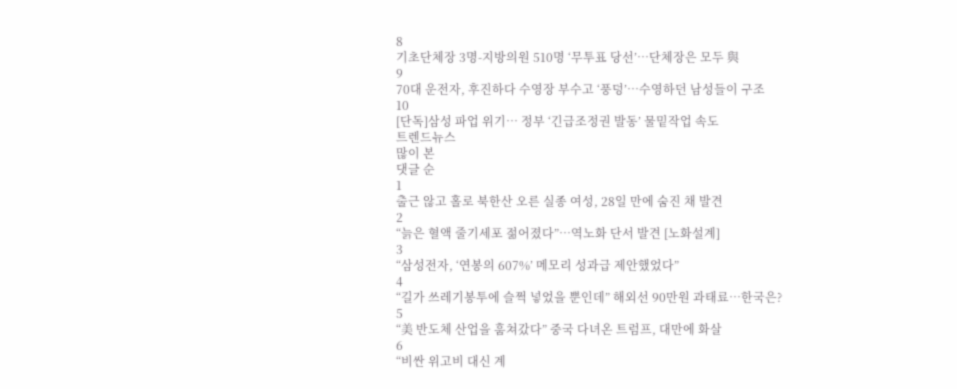8
기초단체장 3명-지방의원 510명 ‘무투표 당선’…단체장은 모두 與
9
70대 운전자, 후진하다 수영장 부수고 ‘풍덩’…수영하던 남성들이 구조
10
[단독]삼성 파업 위기… 정부 ‘긴급조정권 발동’ 물밑작업 속도
트렌드뉴스
많이 본
댓글 순
1
출근 않고 홀로 북한산 오른 실종 여성, 28일 만에 숨진 채 발견
2
“늙은 혈액 줄기세포 젊어졌다”…역노화 단서 발견 [노화설계]
3
“삼성전자, ‘연봉의 607%’ 메모리 성과급 제안했었다”
4
“길가 쓰레기봉투에 슬쩍 넣었을 뿐인데” 해외선 90만원 과태료…한국은?
5
“美 반도체 산업을 훔쳐갔다” 중국 다녀온 트럼프, 대만에 화살
6
“비싼 위고비 대신 계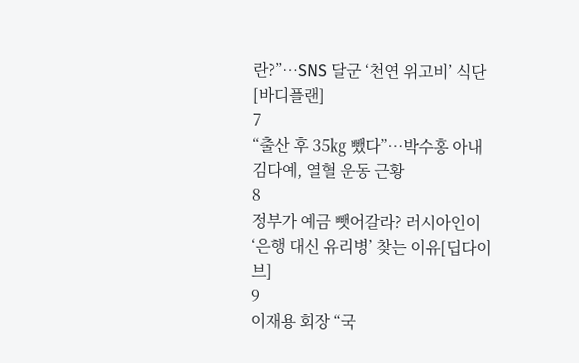란?”…SNS 달군 ‘천연 위고비’ 식단 [바디플랜]
7
“출산 후 35㎏ 뺐다”…박수홍 아내 김다예, 열혈 운동 근황
8
정부가 예금 뺏어갈라? 러시아인이 ‘은행 대신 유리병’ 찾는 이유[딥다이브]
9
이재용 회장 “국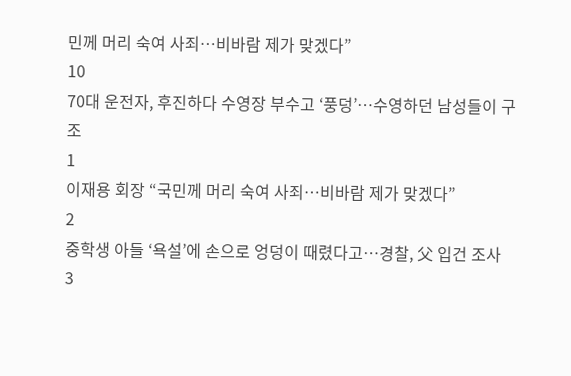민께 머리 숙여 사죄…비바람 제가 맞겠다”
10
70대 운전자, 후진하다 수영장 부수고 ‘풍덩’…수영하던 남성들이 구조
1
이재용 회장 “국민께 머리 숙여 사죄…비바람 제가 맞겠다”
2
중학생 아들 ‘욕설’에 손으로 엉덩이 때렸다고…경찰, 父 입건 조사
3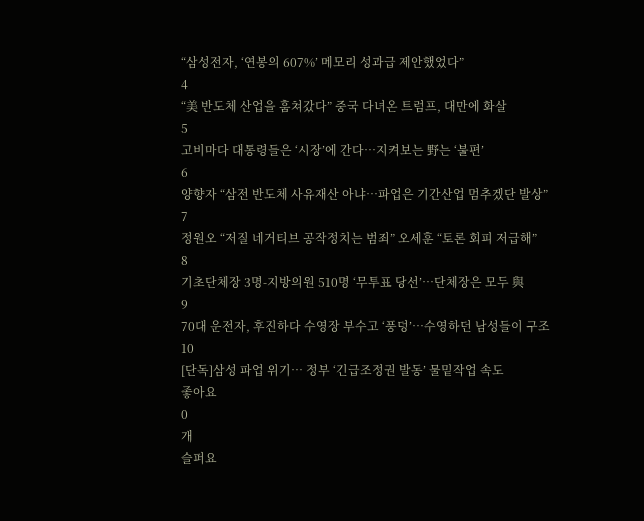“삼성전자, ‘연봉의 607%’ 메모리 성과급 제안했었다”
4
“美 반도체 산업을 훔쳐갔다” 중국 다녀온 트럼프, 대만에 화살
5
고비마다 대통령들은 ‘시장’에 간다…지켜보는 野는 ‘불편’
6
양향자 “삼전 반도체 사유재산 아냐…파업은 기간산업 멈추겠단 발상”
7
정원오 “저질 네거티브 공작정치는 범죄” 오세훈 “토론 회피 저급해”
8
기초단체장 3명-지방의원 510명 ‘무투표 당선’…단체장은 모두 與
9
70대 운전자, 후진하다 수영장 부수고 ‘풍덩’…수영하던 남성들이 구조
10
[단독]삼성 파업 위기… 정부 ‘긴급조정권 발동’ 물밑작업 속도
좋아요
0
개
슬퍼요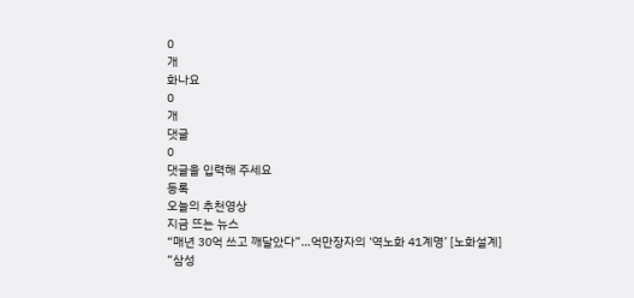0
개
화나요
0
개
댓글
0
댓글을 입력해 주세요
등록
오늘의 추천영상
지금 뜨는 뉴스
“매년 30억 쓰고 깨달았다”…억만장자의 ‘역노화 41계명’ [노화설계]
“삼성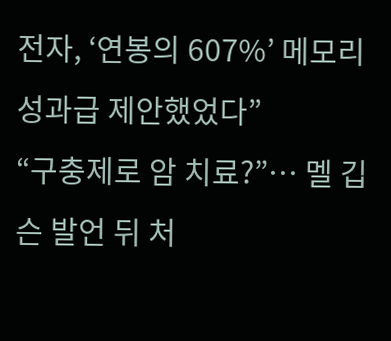전자, ‘연봉의 607%’ 메모리 성과급 제안했었다”
“구충제로 암 치료?”… 멜 깁슨 발언 뒤 처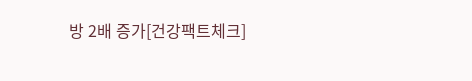방 2배 증가[건강팩트체크]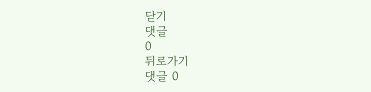닫기
댓글
0
뒤로가기
댓글 0